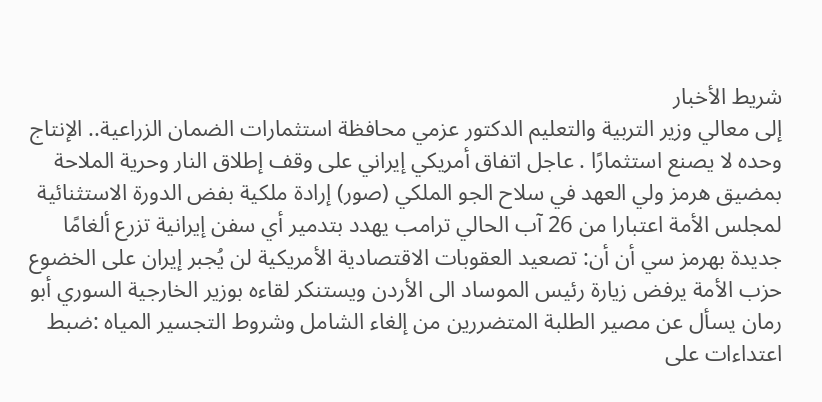شريط الأخبار
إلى معالي وزير التربية والتعليم الدكتور عزمي محافظة استثمارات الضمان الزراعية.. الإنتاج وحده لا يصنع استثمارًا . عاجل اتفاق أمريكي إيراني على وقف إطلاق النار وحرية الملاحة بمضيق هرمز ولي العهد في سلاح الجو الملكي (صور) إرادة ملكية بفض الدورة الاستثنائية لمجلس الأمة اعتبارا من 26 آب الحالي ترامب يهدد بتدمير أي سفن إيرانية تزرع ألغامًا جديدة بهرمز سي أن أن: تصعيد العقوبات الاقتصادية الأمريكية لن يُجبر إيران على الخضوع حزب الأمة يرفض زيارة رئيس الموساد الى الأردن ويستنكر لقاءه بوزير الخارجية السوري أبو رمان يسأل عن مصير الطلبة المتضررين من إلغاء الشامل وشروط التجسير المياه :ضبط اعتداءات على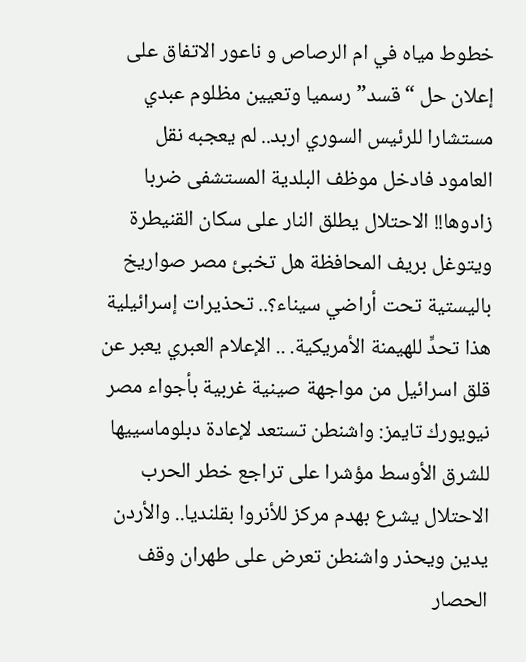خطوط مياه في ام الرصاص و ناعور الاتفاق على إعلان حل “قسد” رسميا وتعيين مظلوم عبدي مستشارا للرئيس السوري اربد.. لم يعجبه نقل العامود فادخل موظف البلدية المستشفى ضربا زادوها!! الاحتلال يطلق النار على سكان القنيطرة ويتوغل بريف المحافظة هل تخبئ مصر صواريخ باليستية تحت أراضي سيناء؟.. تحذيرات إسرائيلية هذا تحدٍّ للهيمنة الأمريكية. .. الإعلام العبري يعبر عن قلق اسرائيل من مواجهة صينية غربية بأجواء مصر نيويورك تايمز: واشنطن تستعد لإعادة دبلوماسييها للشرق الأوسط مؤشرا على تراجع خطر الحرب الاحتلال يشرع بهدم مركز للأنروا بقلنديا.. والأردن يدين ويحذر واشنطن تعرض على طهران وقف الحصار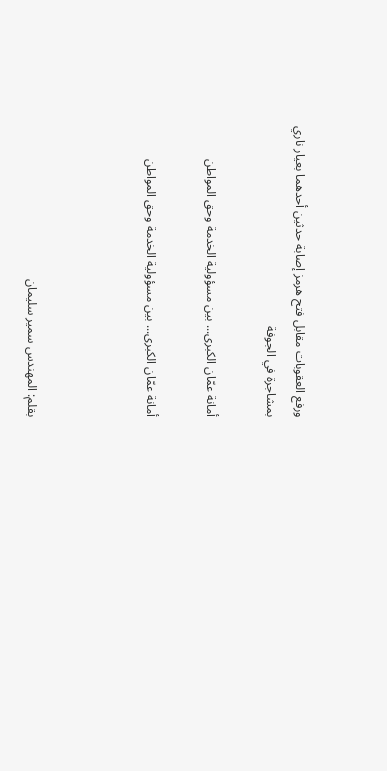ورفع العقوبات مقابل فتح هرمز إصابة حدثين أحدهما بعيار ناري بمشاجرة في الجوفة

أمانة عمّان الكبرى... بين مسؤولية الخدمة وحق المواطن

أمانة عمّان الكبرى... بين مسؤولية الخدمة وحق المواطن



بقلم: المهندس سمير سليمان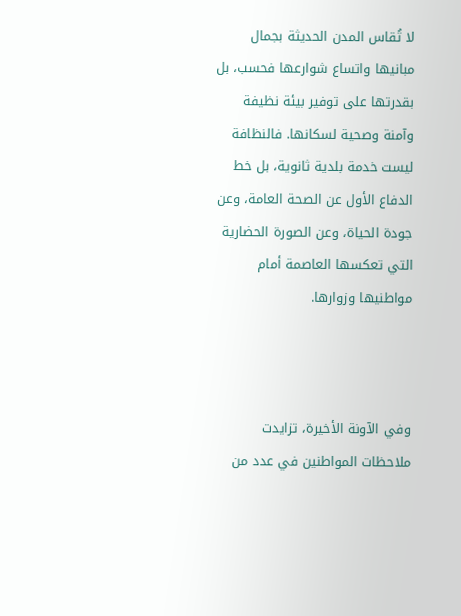لا تُقاس المدن الحديثة بجمال مبانيها واتساع شوارعها فحسب، بل بقدرتها على توفير بيئة نظيفة وآمنة وصحية لسكانها. فالنظافة ليست خدمة بلدية ثانوية، بل خط الدفاع الأول عن الصحة العامة، وعن جودة الحياة، وعن الصورة الحضارية التي تعكسها العاصمة أمام مواطنيها وزوارها.



وفي الآونة الأخيرة، تزايدت ملاحظات المواطنين في عدد من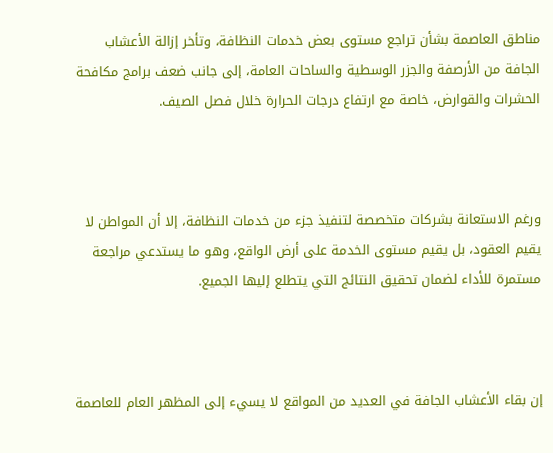مناطق العاصمة بشأن تراجع مستوى بعض خدمات النظافة، وتأخر إزالة الأعشاب الجافة من الأرصفة والجزر الوسطية والساحات العامة، إلى جانب ضعف برامج مكافحة الحشرات والقوارض، خاصة مع ارتفاع درجات الحرارة خلال فصل الصيف.



ورغم الاستعانة بشركات متخصصة لتنفيذ جزء من خدمات النظافة، إلا أن المواطن لا يقيم العقود، بل يقيم مستوى الخدمة على أرض الواقع، وهو ما يستدعي مراجعة مستمرة للأداء لضمان تحقيق النتائج التي يتطلع إليها الجميع.



إن بقاء الأعشاب الجافة في العديد من المواقع لا يسيء إلى المظهر العام للعاصمة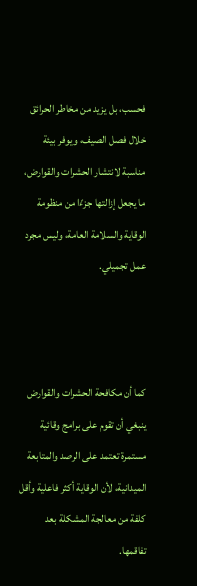فحسب، بل يزيد من مخاطر الحرائق خلال فصل الصيف، ويوفر بيئة مناسبة لانتشار الحشرات والقوارض، ما يجعل إزالتها جزءًا من منظومة الوقاية والسلامة العامة، وليس مجرد عمل تجميلي.



كما أن مكافحة الحشرات والقوارض ينبغي أن تقوم على برامج وقائية مستمرة تعتمد على الرصد والمتابعة الميدانية، لأن الوقاية أكثر فاعلية وأقل كلفة من معالجة المشكلة بعد تفاقمها.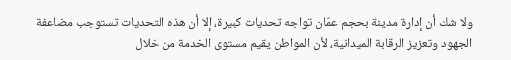ولا شك أن إدارة مدينة بحجم عمّان تواجه تحديات كبيرة، إلا أن هذه التحديات تستوجب مضاعفة الجهود وتعزيز الرقابة الميدانية، لأن المواطن يقيم مستوى الخدمة من خلال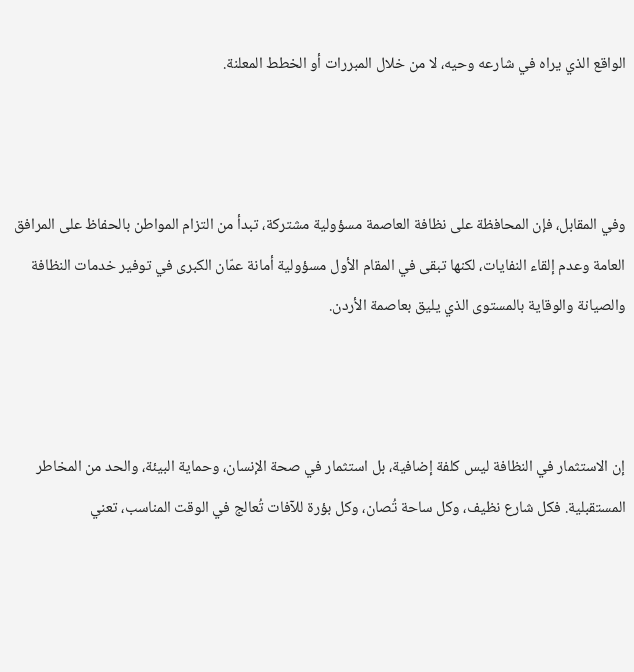الواقع الذي يراه في شارعه وحيه، لا من خلال المبررات أو الخطط المعلنة.



وفي المقابل، فإن المحافظة على نظافة العاصمة مسؤولية مشتركة، تبدأ من التزام المواطن بالحفاظ على المرافق العامة وعدم إلقاء النفايات، لكنها تبقى في المقام الأول مسؤولية أمانة عمّان الكبرى في توفير خدمات النظافة والصيانة والوقاية بالمستوى الذي يليق بعاصمة الأردن.



إن الاستثمار في النظافة ليس كلفة إضافية، بل استثمار في صحة الإنسان، وحماية البيئة، والحد من المخاطر المستقبلية. فكل شارع نظيف، وكل ساحة تُصان، وكل بؤرة للآفات تُعالج في الوقت المناسب، تعني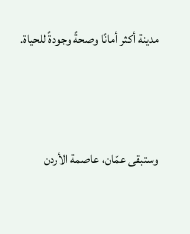مدينة أكثر أمانًا وصحةً وجودةً للحياة.



وستبقى عمّان، عاصمة الأردن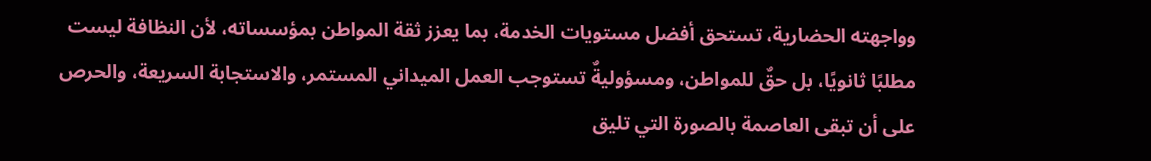وواجهته الحضارية، تستحق أفضل مستويات الخدمة، بما يعزز ثقة المواطن بمؤسساته، لأن النظافة ليست مطلبًا ثانويًا، بل حقٌ للمواطن، ومسؤوليةٌ تستوجب العمل الميداني المستمر، والاستجابة السريعة، والحرص على أن تبقى العاصمة بالصورة التي تليق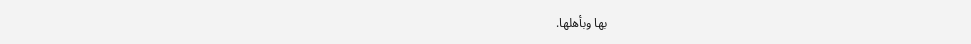بها وبأهلها.